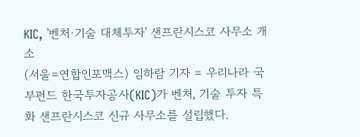KIC, '벤처·기술 대체투자' 샌프란시스코 사무소 개소
(서울=연합인포맥스) 임하람 기자 = 우리나라 국부펀드 한국투자공사(KIC)가 벤처, 기술 투자 특화 샌프란시스코 신규 사무소를 설립했다.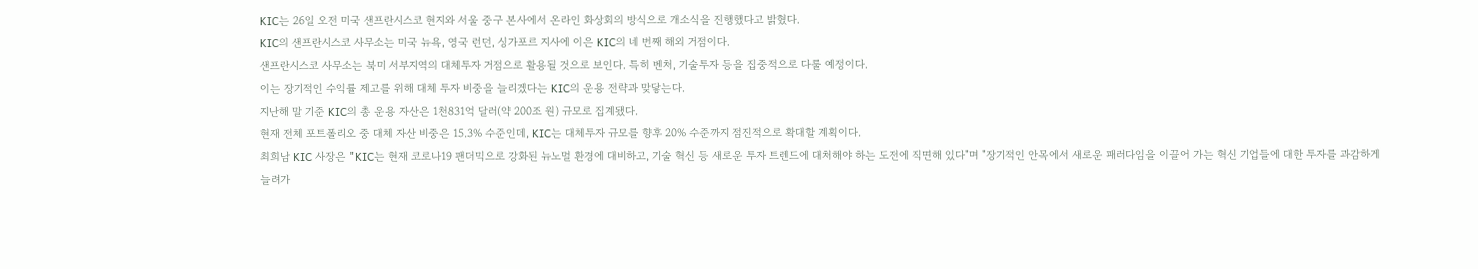KIC는 26일 오전 미국 샌프란시스코 현지와 서울 중구 본사에서 온라인 화상회의 방식으로 개소식을 진행했다고 밝혔다.
KIC의 샌프란시스코 사무소는 미국 뉴욕, 영국 런던, 싱가포르 지사에 이은 KIC의 네 번째 해외 거점이다.
샌프란시스코 사무소는 북미 서부지역의 대체투자 거점으로 활용될 것으로 보인다. 특히 벤처, 기술투자 등을 집중적으로 다룰 예정이다.
이는 장기적인 수익률 제고를 위해 대체 투자 비중을 늘리겠다는 KIC의 운용 전략과 맞닿는다.
지난해 말 기준 KIC의 총 운용 자산은 1천831억 달러(약 200조 원) 규모로 집계됐다.
현재 전체 포트폴리오 중 대체 자산 비중은 15.3% 수준인데, KIC는 대체투자 규모를 향후 20% 수준까지 점진적으로 확대할 계획이다.
최희남 KIC 사장은 "KIC는 현재 코로나19 팬더믹으로 강화된 뉴노멀 환경에 대비하고, 기술 혁신 등 새로운 투자 트렌드에 대처해야 하는 도전에 직면해 있다"며 "장기적인 안목에서 새로운 패러다임을 이끌어 가는 혁신 기업들에 대한 투자를 과감하게 늘려가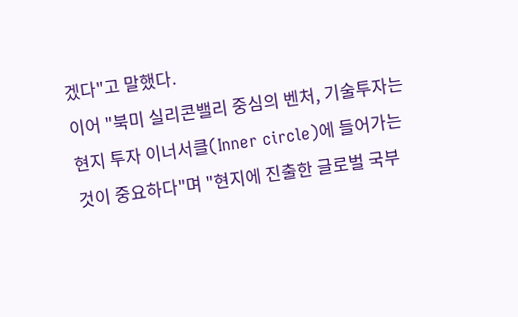겠다"고 말했다.
이어 "북미 실리콘밸리 중심의 벤처, 기술투자는 현지 투자 이너서클(Inner circle)에 들어가는 것이 중요하다"며 "현지에 진출한 글로벌 국부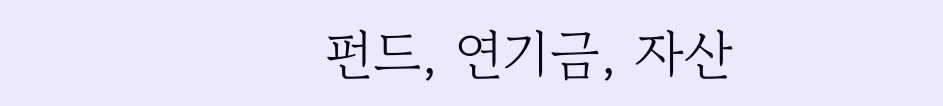펀드, 연기금, 자산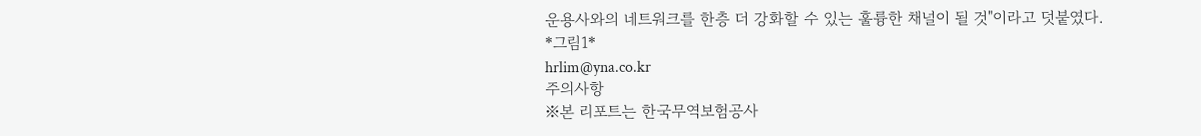운용사와의 네트워크를 한층 더 강화할 수 있는 훌륭한 채널이 될 것"이라고 덧붙였다.
*그림1*
hrlim@yna.co.kr
주의사항
※본 리포트는 한국무역보험공사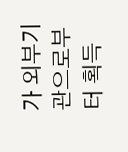가 외부기관으로부터 획득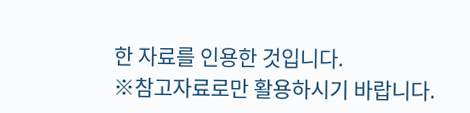한 자료를 인용한 것입니다.
※참고자료로만 활용하시기 바랍니다.